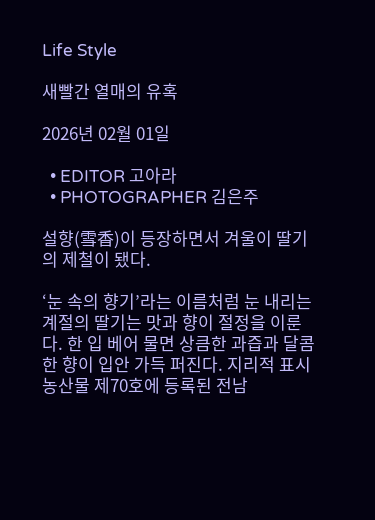Life Style

새빨간 열매의 유혹

2026년 02월 01일

  • EDITOR 고아라
  • PHOTOGRAPHER 김은주

설향(雪香)이 등장하면서 겨울이 딸기의 제철이 됐다.

‘눈 속의 향기’라는 이름처럼 눈 내리는 계절의 딸기는 맛과 향이 절정을 이룬다. 한 입 베어 물면 상큼한 과즙과 달콤한 향이 입안 가득 퍼진다. 지리적 표시 농산물 제70호에 등록된 전남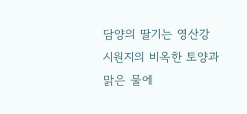담양의 딸기는 영산강 시원지의 비옥한 토양과 맑은 물에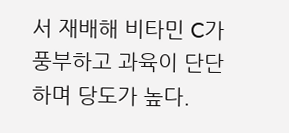서 재배해 비타민 C가 풍부하고 과육이 단단하며 당도가 높다.